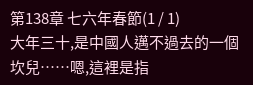第138章 七六年春節(1 / 1)
大年三十,是中國人邁不過去的一個坎兒……嗯,這裡是指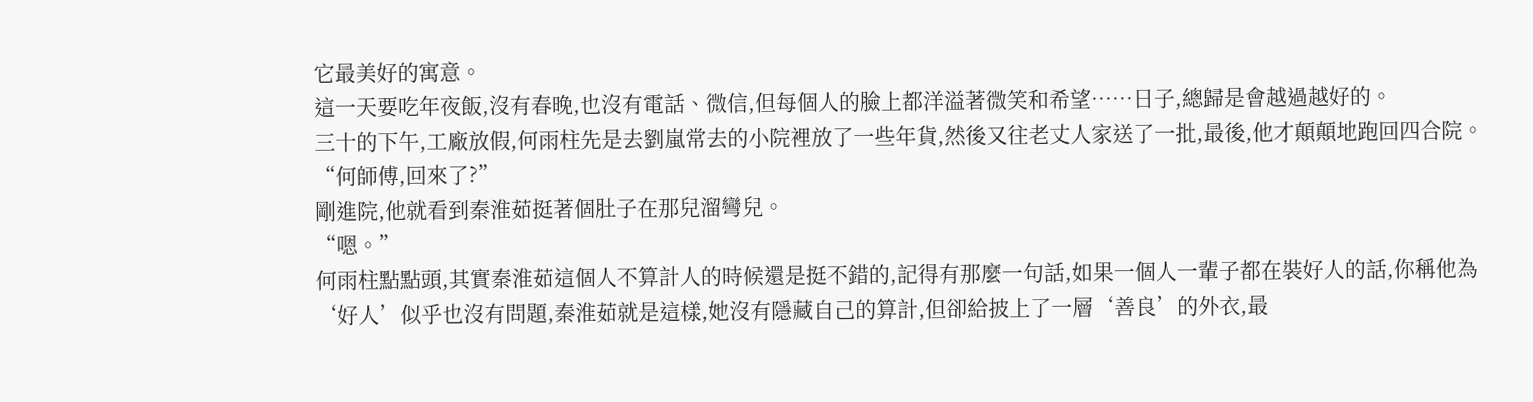它最美好的寓意。
這一天要吃年夜飯,沒有春晚,也沒有電話、微信,但每個人的臉上都洋溢著微笑和希望……日子,總歸是會越過越好的。
三十的下午,工廠放假,何雨柱先是去劉嵐常去的小院裡放了一些年貨,然後又往老丈人家送了一批,最後,他才顛顛地跑回四合院。
“何師傅,回來了?”
剛進院,他就看到秦淮茹挺著個肚子在那兒溜彎兒。
“嗯。”
何雨柱點點頭,其實秦淮茹這個人不算計人的時候還是挺不錯的,記得有那麼一句話,如果一個人一輩子都在裝好人的話,你稱他為‘好人’似乎也沒有問題,秦淮茹就是這樣,她沒有隱藏自己的算計,但卻給披上了一層‘善良’的外衣,最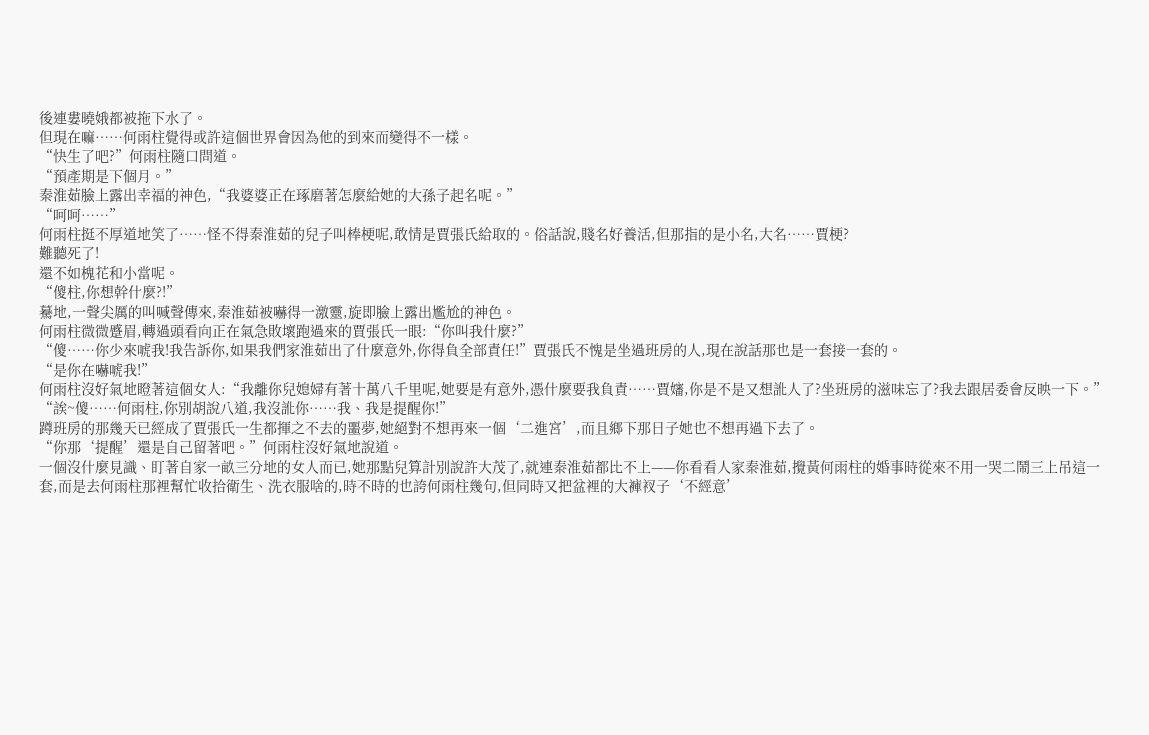後連婁曉娥都被拖下水了。
但現在嘛……何雨柱覺得或許這個世界會因為他的到來而變得不一樣。
“快生了吧?”何雨柱隨口問道。
“預產期是下個月。”
秦淮茹臉上露出幸福的神色,“我婆婆正在琢磨著怎麼給她的大孫子起名呢。”
“呵呵……”
何雨柱挺不厚道地笑了……怪不得秦淮茹的兒子叫棒梗呢,敢情是賈張氏給取的。俗話說,賤名好養活,但那指的是小名,大名……賈梗?
難聽死了!
還不如槐花和小當呢。
“傻柱,你想幹什麼?!”
驀地,一聲尖厲的叫喊聲傳來,秦淮茹被嚇得一激靈,旋即臉上露出尷尬的神色。
何雨柱微微蹙眉,轉過頭看向正在氣急敗壞跑過來的賈張氏一眼:“你叫我什麼?”
“傻……你少來唬我!我告訴你,如果我們家淮茹出了什麼意外,你得負全部責任!”賈張氏不愧是坐過班房的人,現在說話那也是一套接一套的。
“是你在嚇唬我!”
何雨柱沒好氣地瞪著這個女人:“我離你兒媳婦有著十萬八千里呢,她要是有意外,憑什麼要我負責……賈嬸,你是不是又想訛人了?坐班房的滋味忘了?我去跟居委會反映一下。”
“誒~傻……何雨柱,你別胡說八道,我沒訛你……我、我是提醒你!”
蹲班房的那幾天已經成了賈張氏一生都揮之不去的噩夢,她絕對不想再來一個‘二進宮’,而且鄉下那日子她也不想再過下去了。
“你那‘提醒’還是自己留著吧。”何雨柱沒好氣地說道。
一個沒什麼見識、盯著自家一畝三分地的女人而已,她那點兒算計別說許大茂了,就連秦淮茹都比不上——你看看人家秦淮茹,攪黃何雨柱的婚事時從來不用一哭二鬧三上吊這一套,而是去何雨柱那裡幫忙收拾衛生、洗衣服啥的,時不時的也誇何雨柱幾句,但同時又把盆裡的大褲衩子‘不經意’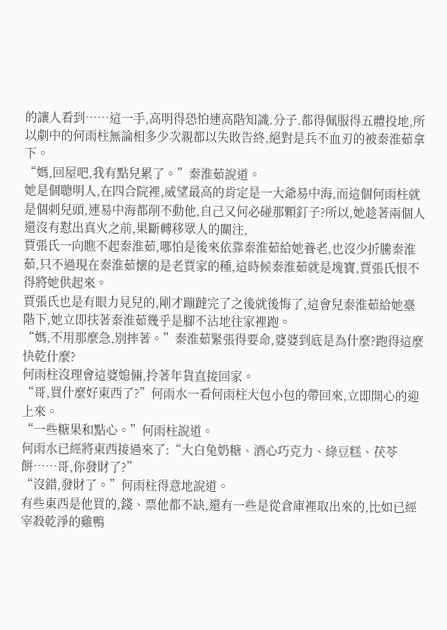的讓人看到……這一手,高明得恐怕連高階知識.分子.都得佩服得五體投地,所以劇中的何雨柱無論相多少次親都以失敗告終,絕對是兵不血刃的被秦淮茹拿下。
“媽,回屋吧,我有點兒累了。”秦淮茹說道。
她是個聰明人,在四合院裡,威望最高的肯定是一大爺易中海,而這個何雨柱就是個刺兒頭,連易中海都削不動他,自己又何必碰那顆釘子?所以,她趁著兩個人還沒有懟出真火之前,果斷轉移眾人的關注,
賈張氏一向瞧不起秦淮茹,哪怕是後來依靠秦淮茹給她養老,也沒少折騰秦淮茹,只不過現在秦淮茹懷的是老賈家的種,這時候秦淮茹就是塊寶,賈張氏恨不得將她供起來。
賈張氏也是有眼力見兒的,剛才蹦躂完了之後就後悔了,這會兒秦淮茹給她臺階下,她立即扶著秦淮茹幾乎是腳不沾地往家裡跑。
“媽,不用那麼急,別摔著。”秦淮茹緊張得要命,婆婆到底是為什麼?跑得這麼快乾什麼?
何雨柱沒理會這婆媳倆,拎著年貨直接回家。
“哥,買什麼好東西了?”何雨水一看何雨柱大包小包的帶回來,立即開心的迎上來。
“一些糖果和點心。”何雨柱說道。
何雨水已經將東西接過來了:“大白兔奶糖、酒心巧克力、綠豆糕、茯苓餅……哥,你發財了?”
“沒錯,發財了。”何雨柱得意地說道。
有些東西是他買的,錢、票他都不缺,還有一些是從倉庫裡取出來的,比如已經宰殺乾淨的雞鴨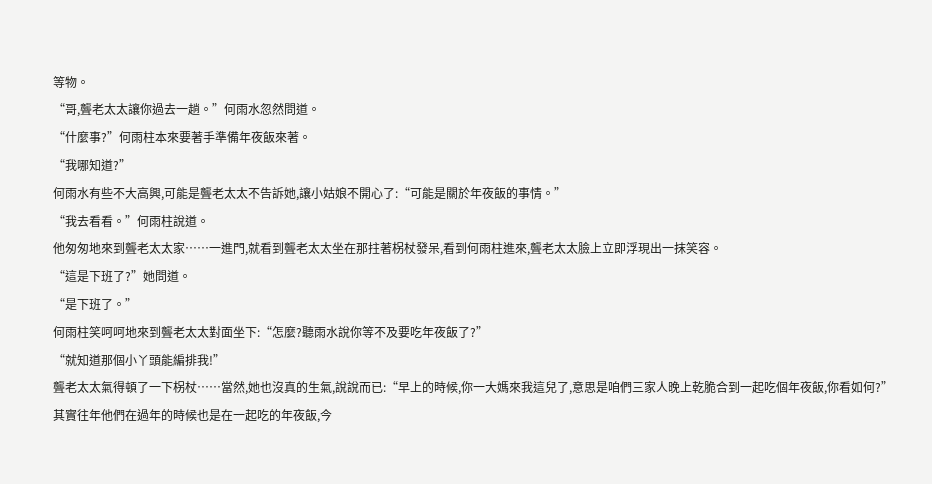等物。
“哥,聾老太太讓你過去一趟。”何雨水忽然問道。
“什麼事?”何雨柱本來要著手準備年夜飯來著。
“我哪知道?”
何雨水有些不大高興,可能是聾老太太不告訴她,讓小姑娘不開心了:“可能是關於年夜飯的事情。”
“我去看看。”何雨柱說道。
他匆匆地來到聾老太太家……一進門,就看到聾老太太坐在那拄著柺杖發呆,看到何雨柱進來,聾老太太臉上立即浮現出一抹笑容。
“這是下班了?”她問道。
“是下班了。”
何雨柱笑呵呵地來到聾老太太對面坐下:“怎麼?聽雨水說你等不及要吃年夜飯了?”
“就知道那個小丫頭能編排我!”
聾老太太氣得頓了一下柺杖……當然,她也沒真的生氣,說說而已:“早上的時候,你一大媽來我這兒了,意思是咱們三家人晚上乾脆合到一起吃個年夜飯,你看如何?”
其實往年他們在過年的時候也是在一起吃的年夜飯,今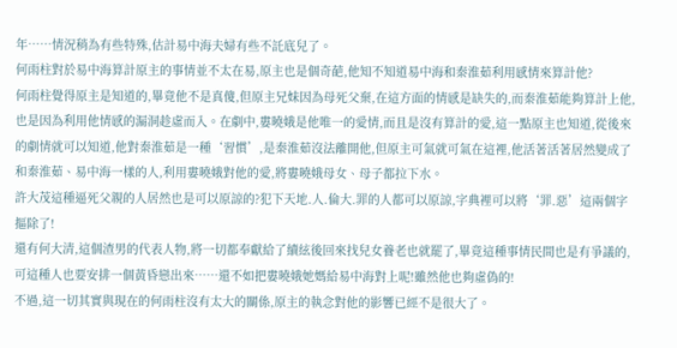年……情況稍為有些特殊,估計易中海夫婦有些不託底兒了。
何雨柱對於易中海算計原主的事情並不太在易,原主也是個奇葩,他知不知道易中海和秦淮茹利用感情來算計他?
何雨柱覺得原主是知道的,畢竟他不是真傻,但原主兄妹因為母死父棄,在這方面的情感是缺失的,而秦淮茹能夠算計上他,也是因為利用他情感的漏洞趁虛而入。在劇中,婁曉娥是他唯一的愛情,而且是沒有算計的愛,這一點原主也知道,從後來的劇情就可以知道,他對秦淮茹是一種‘習慣’,是秦淮茹沒法離開他,但原主可氣就可氣在這裡,他活著活著居然變成了和秦淮茹、易中海一樣的人,利用婁曉娥對他的愛,將婁曉娥母女、母子都拉下水。
許大茂這種逼死父親的人居然也是可以原諒的?犯下天地.人.倫大.罪的人都可以原諒,字典裡可以將‘罪.惡’這兩個字摳除了!
還有何大清,這個渣男的代表人物,將一切都奉獻給了續絃後回來找兒女養老也就罷了,畢竟這種事情民間也是有爭議的,可這種人也要安排一個黃昏戀出來……還不如把婁曉娥她媽給易中海對上呢!雖然他也夠虛偽的!
不過,這一切其實與現在的何雨柱沒有太大的關係,原主的執念對他的影響已經不是很大了。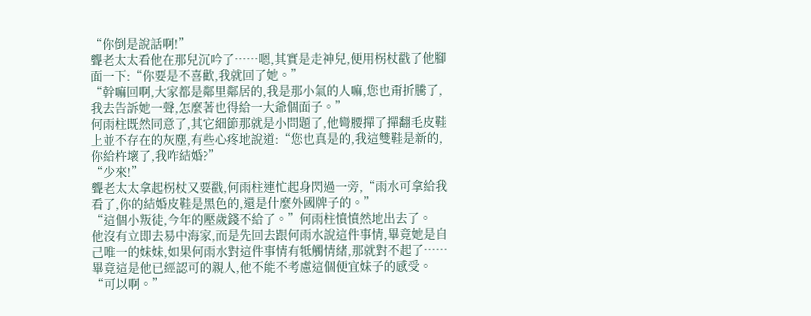“你倒是說話啊!”
聾老太太看他在那兒沉吟了……嗯,其實是走神兒,便用柺杖戳了他腳面一下:“你要是不喜歡,我就回了她。”
“幹嘛回啊,大家都是鄰里鄰居的,我是那小氣的人嘛,您也甭折騰了,我去告訴她一聲,怎麼著也得給一大爺個面子。”
何雨柱既然同意了,其它細節那就是小問題了,他彎腰撣了撣翻毛皮鞋上並不存在的灰塵,有些心疼地說道:“您也真是的,我這雙鞋是新的,你給杵壞了,我咋結婚?”
“少來!”
聾老太太拿起柺杖又要戳,何雨柱連忙起身閃過一旁,“雨水可拿給我看了,你的結婚皮鞋是黑色的,還是什麼外國牌子的。”
“這個小叛徒,今年的壓歲錢不給了。”何雨柱憤憤然地出去了。
他沒有立即去易中海家,而是先回去跟何雨水說這件事情,畢竟她是自己唯一的妹妹,如果何雨水對這件事情有牴觸情緒,那就對不起了……畢竟這是他已經認可的親人,他不能不考慮這個便宜妹子的感受。
“可以啊。”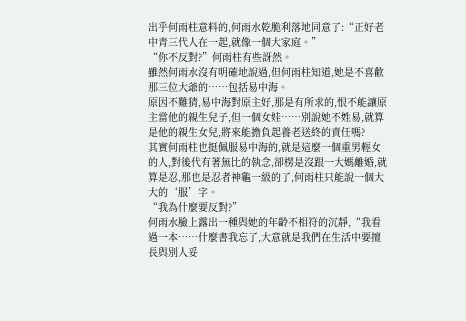出乎何雨柱意料的,何雨水乾脆利落地同意了:“正好老中青三代人在一起,就像一個大家庭。”
“你不反對?”何雨柱有些訝然。
雖然何雨水沒有明確地說過,但何雨柱知道,她是不喜歡那三位大爺的……包括易中海。
原因不難猜,易中海對原主好,那是有所求的,恨不能讓原主當他的親生兒子,但一個女娃……別說她不姓易,就算是他的親生女兒,將來能擔負起養老送終的責任嗎?
其實何雨柱也挺佩服易中海的,就是這麼一個重男輕女的人,對後代有著無比的執念,卻楞是沒跟一大媽離婚,就算是忍,那也是忍者神龜一級的了,何雨柱只能說一個大大的‘服’字。
“我為什麼要反對?”
何雨水臉上露出一種與她的年齡不相符的沉靜,“我看過一本……什麼書我忘了,大意就是我們在生活中要擅長與別人妥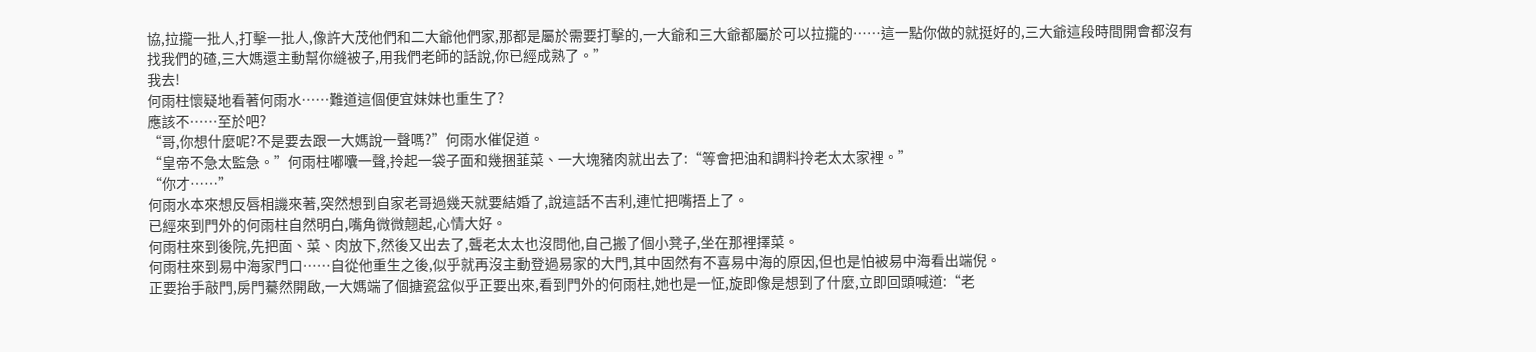協,拉攏一批人,打擊一批人,像許大茂他們和二大爺他們家,那都是屬於需要打擊的,一大爺和三大爺都屬於可以拉攏的……這一點你做的就挺好的,三大爺這段時間開會都沒有找我們的碴,三大媽還主動幫你縫被子,用我們老師的話說,你已經成熟了。”
我去!
何雨柱懷疑地看著何雨水……難道這個便宜妹妹也重生了?
應該不……至於吧?
“哥,你想什麼呢?不是要去跟一大媽說一聲嗎?”何雨水催促道。
“皇帝不急太監急。”何雨柱嘟囔一聲,拎起一袋子面和幾捆韮菜、一大塊豬肉就出去了:“等會把油和調料拎老太太家裡。”
“你才……”
何雨水本來想反唇相譏來著,突然想到自家老哥過幾天就要結婚了,說這話不吉利,連忙把嘴捂上了。
已經來到門外的何雨柱自然明白,嘴角微微翹起,心情大好。
何雨柱來到後院,先把面、菜、肉放下,然後又出去了,聾老太太也沒問他,自己搬了個小凳子,坐在那裡擇菜。
何雨柱來到易中海家門口……自從他重生之後,似乎就再沒主動登過易家的大門,其中固然有不喜易中海的原因,但也是怕被易中海看出端倪。
正要抬手敲門,房門驀然開啟,一大媽端了個搪瓷盆似乎正要出來,看到門外的何雨柱,她也是一怔,旋即像是想到了什麼,立即回頭喊道:“老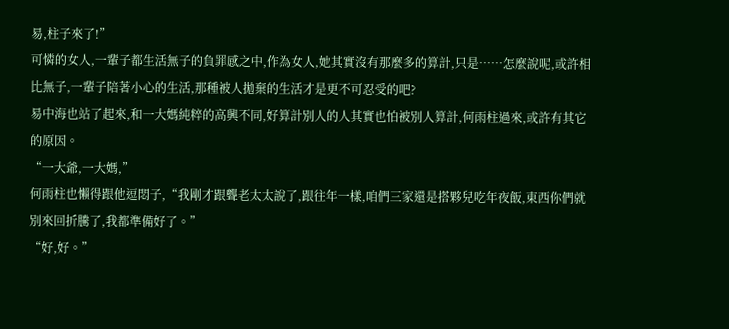易,柱子來了!”
可憐的女人,一輩子都生活無子的負罪感之中,作為女人,她其實沒有那麼多的算計,只是……怎麼說呢,或許相比無子,一輩子陪著小心的生活,那種被人拋棄的生活才是更不可忍受的吧?
易中海也站了起來,和一大媽純粹的高興不同,好算計別人的人其實也怕被別人算計,何雨柱過來,或許有其它的原因。
“一大爺,一大媽,”
何雨柱也懶得跟他逗悶子,“我剛才跟聾老太太說了,跟往年一樣,咱們三家還是搭夥兒吃年夜飯,東西你們就別來回折騰了,我都準備好了。”
“好,好。”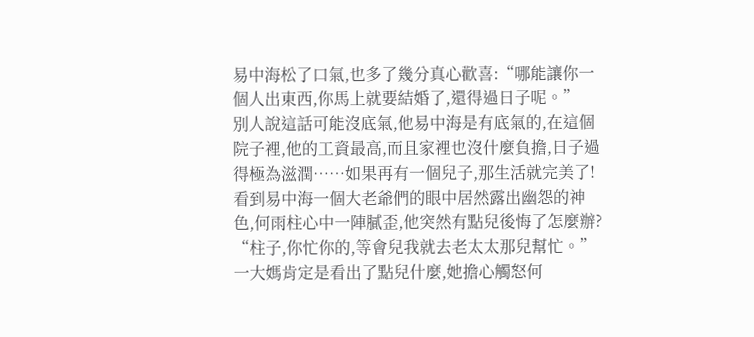易中海松了口氣,也多了幾分真心歡喜:“哪能讓你一個人出東西,你馬上就要結婚了,還得過日子呢。”
別人說這話可能沒底氣,他易中海是有底氣的,在這個院子裡,他的工資最高,而且家裡也沒什麼負擔,日子過得極為滋潤……如果再有一個兒子,那生活就完美了!
看到易中海一個大老爺們的眼中居然露出幽怨的神色,何雨柱心中一陣膩歪,他突然有點兒後悔了怎麼辦?
“柱子,你忙你的,等會兒我就去老太太那兒幫忙。”
一大媽肯定是看出了點兒什麼,她擔心觸怒何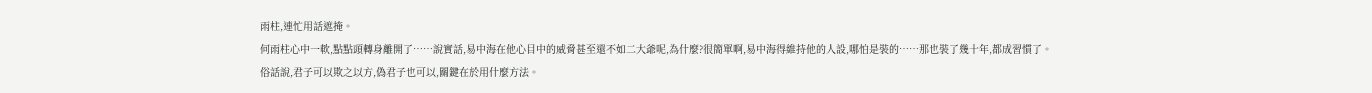雨柱,連忙用話遮掩。
何雨柱心中一軟,點點頭轉身離開了……說實話,易中海在他心目中的威脅甚至還不如二大爺呢,為什麼?很簡單啊,易中海得維持他的人設,哪怕是裝的……那也裝了幾十年,都成習慣了。
俗話說,君子可以欺之以方,偽君子也可以,關鍵在於用什麼方法。